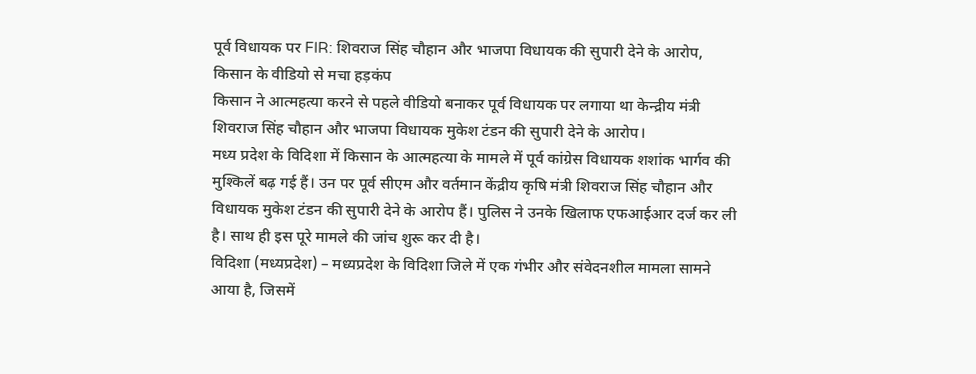पूर्व विधायक पर FIR: शिवराज सिंह चौहान और भाजपा विधायक की सुपारी देने के आरोप, किसान के वीडियो से मचा हड़कंप
किसान ने आत्महत्या करने से पहले वीडियो बनाकर पूर्व विधायक पर लगाया था केन्द्रीय मंत्री शिवराज सिंह चौहान और भाजपा विधायक मुकेश टंडन की सुपारी देने के आरोप।
मध्य प्रदेश के विदिशा में किसान के आत्महत्या के मामले में पूर्व कांग्रेस विधायक शशांक भार्गव की मुश्किलें बढ़ गई हैं। उन पर पूर्व सीएम और वर्तमान केंद्रीय कृषि मंत्री शिवराज सिंह चौहान और विधायक मुकेश टंडन की सुपारी देने के आरोप हैं। पुलिस ने उनके खिलाफ एफआईआर दर्ज कर ली है। साथ ही इस पूरे मामले की जांच शुरू कर दी है।
विदिशा (मध्यप्रदेश) – मध्यप्रदेश के विदिशा जिले में एक गंभीर और संवेदनशील मामला सामने आया है, जिसमें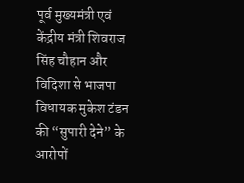पूर्व मुख्यमंत्री एवं केंद्रीय मंत्री शिवराज सिंह चौहान और विदिशा से भाजपा विधायक मुकेश टंडन की “सुपारी देने” के आरोपों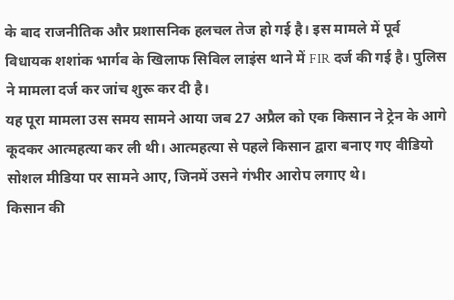के बाद राजनीतिक और प्रशासनिक हलचल तेज हो गई है। इस मामले में पूर्व विधायक शशांक भार्गव के खिलाफ सिविल लाइंस थाने में FIR दर्ज की गई है। पुलिस ने मामला दर्ज कर जांच शुरू कर दी है।
यह पूरा मामला उस समय सामने आया जब 27 अप्रैल को एक किसान ने ट्रेन के आगे कूदकर आत्महत्या कर ली थी। आत्महत्या से पहले किसान द्वारा बनाए गए वीडियो सोशल मीडिया पर सामने आए, जिनमें उसने गंभीर आरोप लगाए थे।
किसान की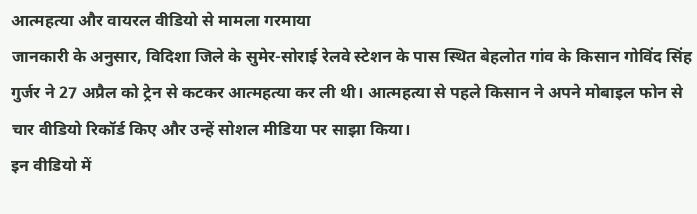आत्महत्या और वायरल वीडियो से मामला गरमाया
जानकारी के अनुसार, विदिशा जिले के सुमेर-सोराई रेलवे स्टेशन के पास स्थित बेहलोत गांव के किसान गोविंद सिंह गुर्जर ने 27 अप्रैल को ट्रेन से कटकर आत्महत्या कर ली थी। आत्महत्या से पहले किसान ने अपने मोबाइल फोन से चार वीडियो रिकॉर्ड किए और उन्हें सोशल मीडिया पर साझा किया।
इन वीडियो में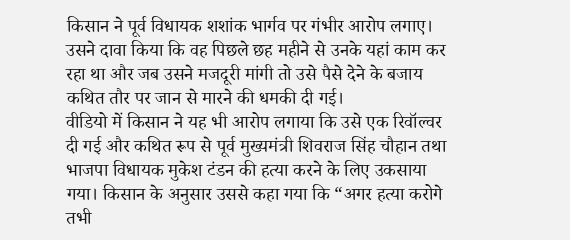किसान ने पूर्व विधायक शशांक भार्गव पर गंभीर आरोप लगाए। उसने दावा किया कि वह पिछले छह महीने से उनके यहां काम कर रहा था और जब उसने मजदूरी मांगी तो उसे पैसे देने के बजाय कथित तौर पर जान से मारने की धमकी दी गई।
वीडियो में किसान ने यह भी आरोप लगाया कि उसे एक रिवॉल्वर दी गई और कथित रूप से पूर्व मुख्यमंत्री शिवराज सिंह चौहान तथा भाजपा विधायक मुकेश टंडन की हत्या करने के लिए उकसाया गया। किसान के अनुसार उससे कहा गया कि “अगर हत्या करोगे तभी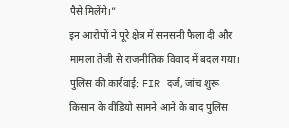पैसे मिलेंगे।”
इन आरोपों ने पूरे क्षेत्र में सनसनी फैला दी और मामला तेजी से राजनीतिक विवाद में बदल गया।
पुलिस की कार्रवाई: FIR दर्ज, जांच शुरू
किसान के वीडियो सामने आने के बाद पुलिस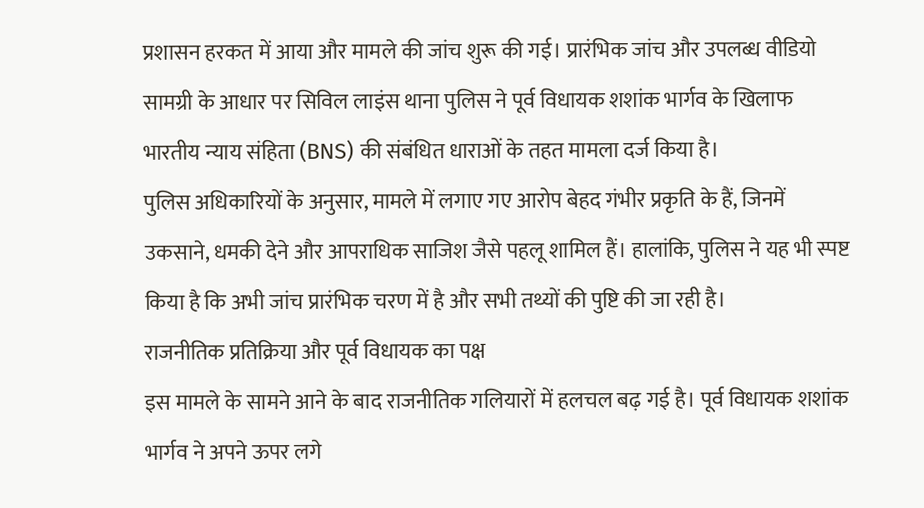प्रशासन हरकत में आया और मामले की जांच शुरू की गई। प्रारंभिक जांच और उपलब्ध वीडियो सामग्री के आधार पर सिविल लाइंस थाना पुलिस ने पूर्व विधायक शशांक भार्गव के खिलाफ भारतीय न्याय संहिता (BNS) की संबंधित धाराओं के तहत मामला दर्ज किया है।
पुलिस अधिकारियों के अनुसार, मामले में लगाए गए आरोप बेहद गंभीर प्रकृति के हैं, जिनमें उकसाने, धमकी देने और आपराधिक साजिश जैसे पहलू शामिल हैं। हालांकि, पुलिस ने यह भी स्पष्ट किया है कि अभी जांच प्रारंभिक चरण में है और सभी तथ्यों की पुष्टि की जा रही है।
राजनीतिक प्रतिक्रिया और पूर्व विधायक का पक्ष
इस मामले के सामने आने के बाद राजनीतिक गलियारों में हलचल बढ़ गई है। पूर्व विधायक शशांक भार्गव ने अपने ऊपर लगे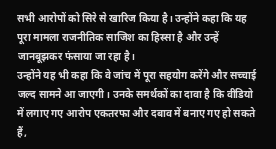सभी आरोपों को सिरे से खारिज किया है। उन्होंने कहा कि यह पूरा मामला राजनीतिक साजिश का हिस्सा है और उन्हें जानबूझकर फंसाया जा रहा है।
उन्होंने यह भी कहा कि वे जांच में पूरा सहयोग करेंगे और सच्चाई जल्द सामने आ जाएगी। उनके समर्थकों का दावा है कि वीडियो में लगाए गए आरोप एकतरफा और दबाव में बनाए गए हो सकते हैं,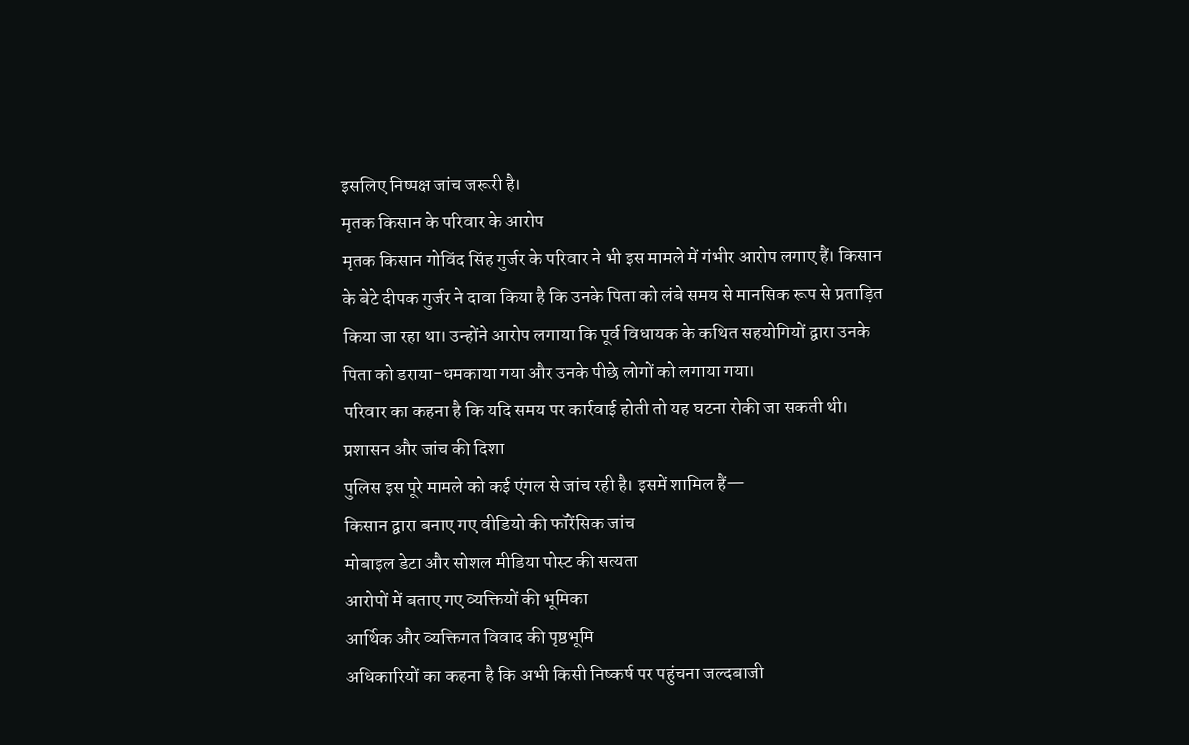इसलिए निष्पक्ष जांच जरूरी है।
मृतक किसान के परिवार के आरोप
मृतक किसान गोविंद सिंह गुर्जर के परिवार ने भी इस मामले में गंभीर आरोप लगाए हैं। किसान के बेटे दीपक गुर्जर ने दावा किया है कि उनके पिता को लंबे समय से मानसिक रूप से प्रताड़ित किया जा रहा था। उन्होंने आरोप लगाया कि पूर्व विधायक के कथित सहयोगियों द्वारा उनके पिता को डराया-धमकाया गया और उनके पीछे लोगों को लगाया गया।
परिवार का कहना है कि यदि समय पर कार्रवाई होती तो यह घटना रोकी जा सकती थी।
प्रशासन और जांच की दिशा
पुलिस इस पूरे मामले को कई एंगल से जांच रही है। इसमें शामिल हैं—
किसान द्वारा बनाए गए वीडियो की फॉरेंसिक जांच
मोबाइल डेटा और सोशल मीडिया पोस्ट की सत्यता
आरोपों में बताए गए व्यक्तियों की भूमिका
आर्थिक और व्यक्तिगत विवाद की पृष्ठभूमि
अधिकारियों का कहना है कि अभी किसी निष्कर्ष पर पहुंचना जल्दबाजी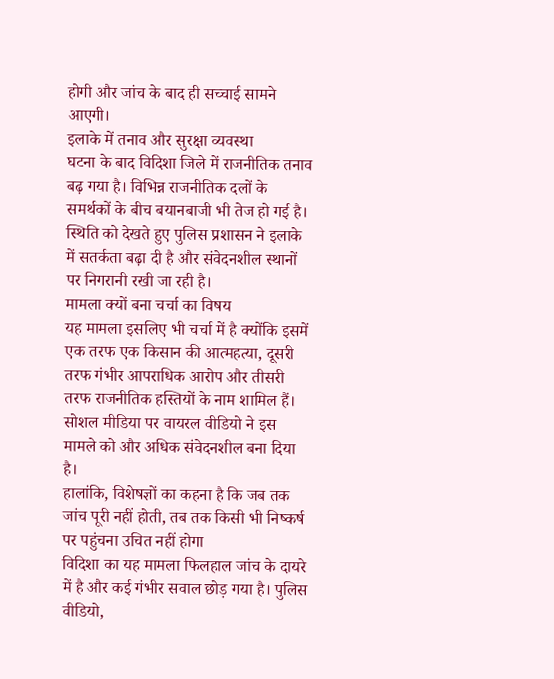होगी और जांच के बाद ही सच्चाई सामने आएगी।
इलाके में तनाव और सुरक्षा व्यवस्था
घटना के बाद विदिशा जिले में राजनीतिक तनाव बढ़ गया है। विभिन्न राजनीतिक दलों के समर्थकों के बीच बयानबाजी भी तेज हो गई है। स्थिति को देखते हुए पुलिस प्रशासन ने इलाके में सतर्कता बढ़ा दी है और संवेदनशील स्थानों पर निगरानी रखी जा रही है।
मामला क्यों बना चर्चा का विषय
यह मामला इसलिए भी चर्चा में है क्योंकि इसमें एक तरफ एक किसान की आत्महत्या, दूसरी तरफ गंभीर आपराधिक आरोप और तीसरी तरफ राजनीतिक हस्तियों के नाम शामिल हैं। सोशल मीडिया पर वायरल वीडियो ने इस मामले को और अधिक संवेदनशील बना दिया है।
हालांकि, विशेषज्ञों का कहना है कि जब तक जांच पूरी नहीं होती, तब तक किसी भी निष्कर्ष पर पहुंचना उचित नहीं होगा
विदिशा का यह मामला फिलहाल जांच के दायरे में है और कई गंभीर सवाल छोड़ गया है। पुलिस वीडियो,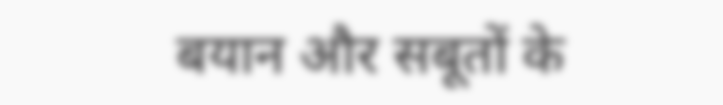बयान और सबूतों के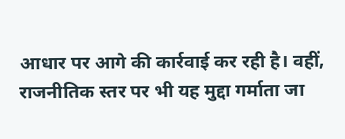आधार पर आगे की कार्रवाई कर रही है। वहीं, राजनीतिक स्तर पर भी यह मुद्दा गर्माता जा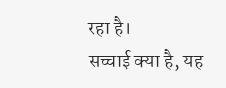रहा है।
सच्चाई क्या है, यह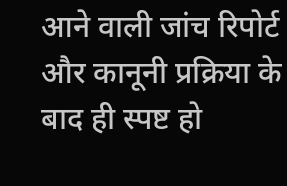आने वाली जांच रिपोर्ट और कानूनी प्रक्रिया के बाद ही स्पष्ट हो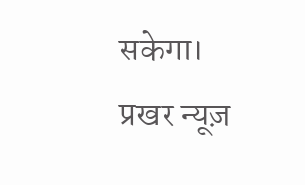सकेगा।
प्रखर न्यूज़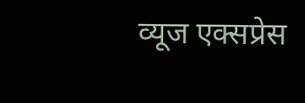व्यूज एक्सप्रेस